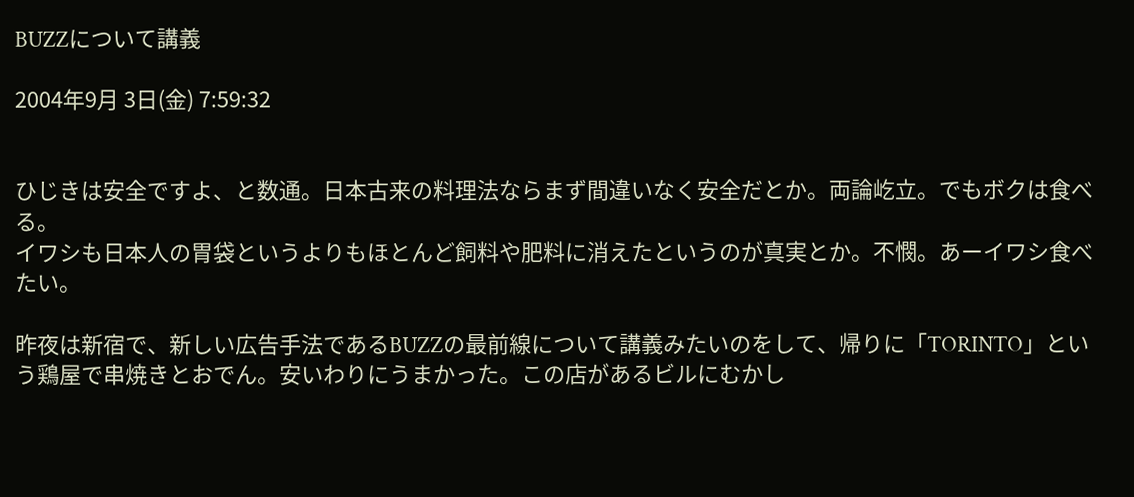BUZZについて講義

2004年9月 3日(金) 7:59:32


ひじきは安全ですよ、と数通。日本古来の料理法ならまず間違いなく安全だとか。両論屹立。でもボクは食べる。
イワシも日本人の胃袋というよりもほとんど飼料や肥料に消えたというのが真実とか。不憫。あーイワシ食べたい。

昨夜は新宿で、新しい広告手法であるBUZZの最前線について講義みたいのをして、帰りに「TORINTO」という鶏屋で串焼きとおでん。安いわりにうまかった。この店があるビルにむかし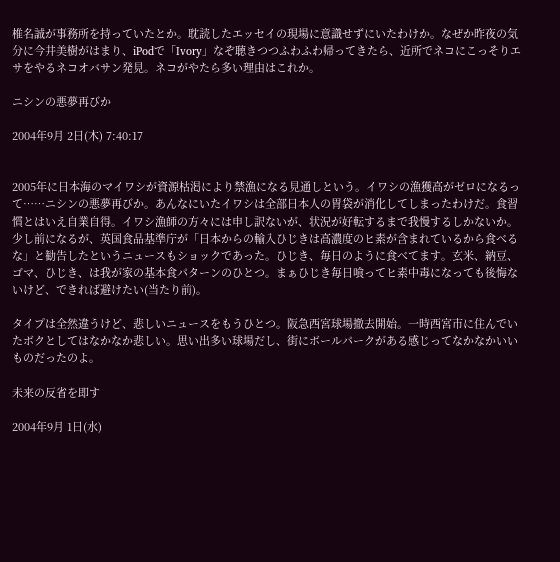椎名誠が事務所を持っていたとか。耽読したエッセイの現場に意識せずにいたわけか。なぜか昨夜の気分に今井美樹がはまり、iPodで「Ivory」なぞ聴きつつふわふわ帰ってきたら、近所でネコにこっそりエサをやるネコオバサン発見。ネコがやたら多い理由はこれか。

ニシンの悪夢再びか

2004年9月 2日(木) 7:40:17


2005年に日本海のマイワシが資源枯渇により禁漁になる見通しという。イワシの漁獲高がゼロになるって……ニシンの悪夢再びか。あんなにいたイワシは全部日本人の胃袋が消化してしまったわけだ。食習慣とはいえ自業自得。イワシ漁師の方々には申し訳ないが、状況が好転するまで我慢するしかないか。
少し前になるが、英国食品基準庁が「日本からの輸入ひじきは高濃度のヒ素が含まれているから食べるな」と勧告したというニュースもショックであった。ひじき、毎日のように食べてます。玄米、納豆、ゴマ、ひじき、は我が家の基本食パターンのひとつ。まぁひじき毎日喰ってヒ素中毒になっても後悔ないけど、できれば避けたい(当たり前)。

タイプは全然違うけど、悲しいニュースをもうひとつ。阪急西宮球場撤去開始。一時西宮市に住んでいたボクとしてはなかなか悲しい。思い出多い球場だし、街にボールパークがある感じってなかなかいいものだったのよ。

未来の反省を即す

2004年9月 1日(水)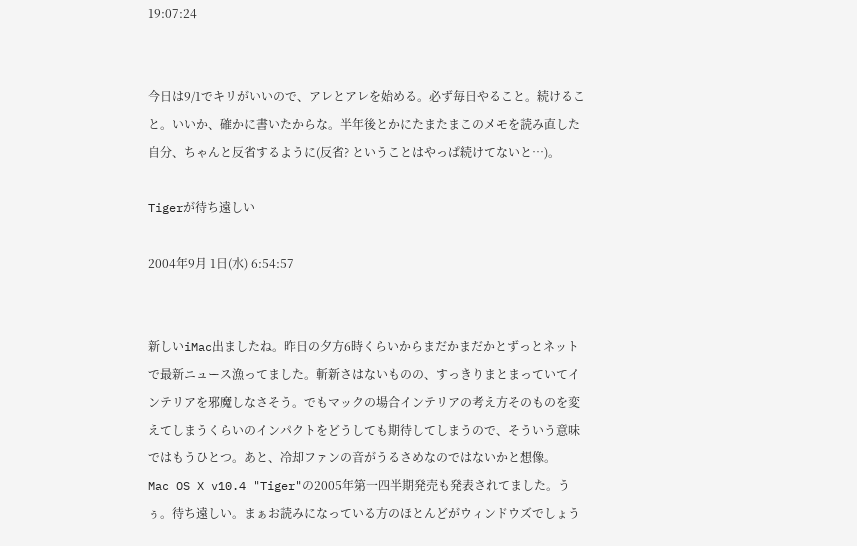19:07:24


今日は9/1でキリがいいので、アレとアレを始める。必ず毎日やること。続けること。いいか、確かに書いたからな。半年後とかにたまたまこのメモを読み直した自分、ちゃんと反省するように(反省? ということはやっぱ続けてないと…)。

Tigerが待ち遠しい

2004年9月 1日(水) 6:54:57


新しいiMac出ましたね。昨日の夕方6時くらいからまだかまだかとずっとネットで最新ニュース漁ってました。斬新さはないものの、すっきりまとまっていてインテリアを邪魔しなさそう。でもマックの場合インテリアの考え方そのものを変えてしまうくらいのインパクトをどうしても期待してしまうので、そういう意味ではもうひとつ。あと、冷却ファンの音がうるさめなのではないかと想像。
Mac OS X v10.4 "Tiger"の2005年第一四半期発売も発表されてました。うぅ。待ち遠しい。まぁお読みになっている方のほとんどがウィンドウズでしょう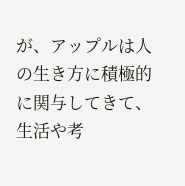が、アップルは人の生き方に積極的に関与してきて、生活や考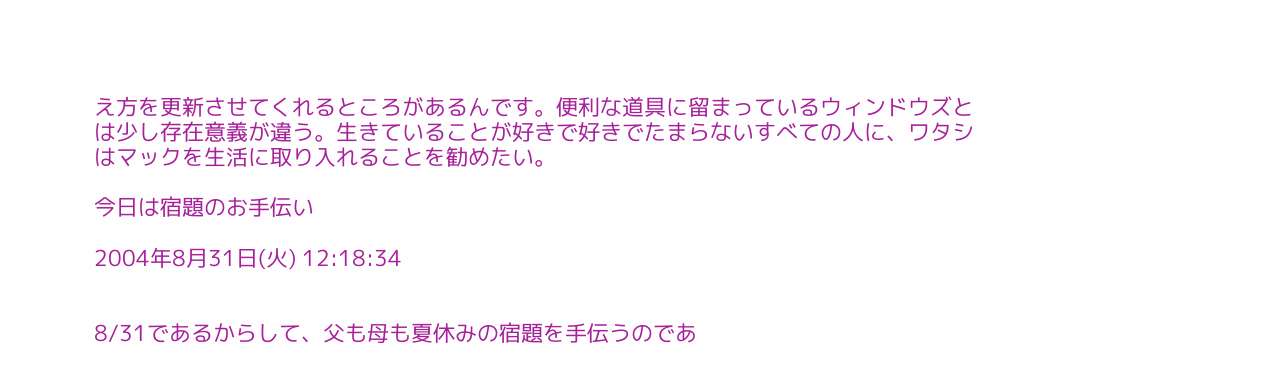え方を更新させてくれるところがあるんです。便利な道具に留まっているウィンドウズとは少し存在意義が違う。生きていることが好きで好きでたまらないすべての人に、ワタシはマックを生活に取り入れることを勧めたい。

今日は宿題のお手伝い

2004年8月31日(火) 12:18:34


8/31であるからして、父も母も夏休みの宿題を手伝うのであ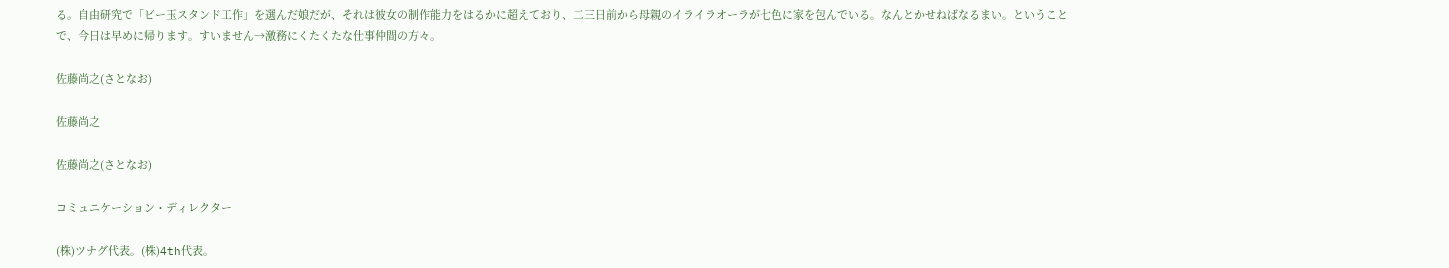る。自由研究で「ビー玉スタンド工作」を選んだ娘だが、それは彼女の制作能力をはるかに超えており、二三日前から母親のイライラオーラが七色に家を包んでいる。なんとかせねばなるまい。ということで、今日は早めに帰ります。すいません→激務にくたくたな仕事仲間の方々。

佐藤尚之(さとなお)

佐藤尚之

佐藤尚之(さとなお)

コミュニケーション・ディレクター

(株)ツナグ代表。(株)4th代表。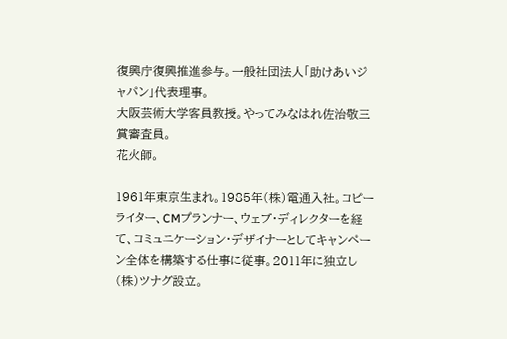復興庁復興推進参与。一般社団法人「助けあいジャパン」代表理事。
大阪芸術大学客員教授。やってみなはれ佐治敬三賞審査員。
花火師。

1961年東京生まれ。1985年(株)電通入社。コピーライター、CMプランナー、ウェブ・ディレクターを経て、コミュニケーション・デザイナーとしてキャンペーン全体を構築する仕事に従事。2011年に独立し(株)ツナグ設立。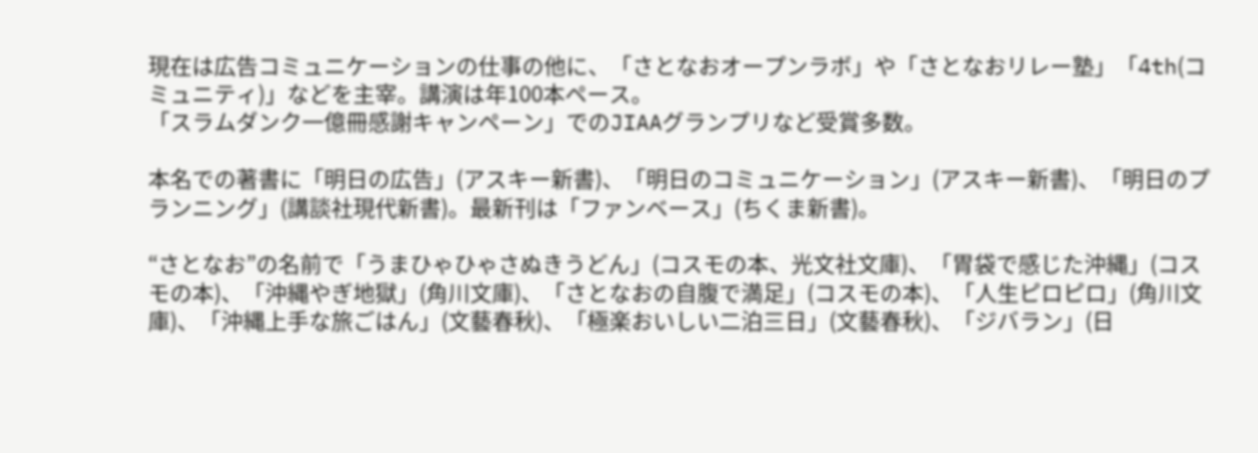現在は広告コミュニケーションの仕事の他に、「さとなおオープンラボ」や「さとなおリレー塾」「4th(コミュニティ)」などを主宰。講演は年100本ペース。
「スラムダンク一億冊感謝キャンペーン」でのJIAAグランプリなど受賞多数。

本名での著書に「明日の広告」(アスキー新書)、「明日のコミュニケーション」(アスキー新書)、「明日のプランニング」(講談社現代新書)。最新刊は「ファンベース」(ちくま新書)。

“さとなお”の名前で「うまひゃひゃさぬきうどん」(コスモの本、光文社文庫)、「胃袋で感じた沖縄」(コスモの本)、「沖縄やぎ地獄」(角川文庫)、「さとなおの自腹で満足」(コスモの本)、「人生ピロピロ」(角川文庫)、「沖縄上手な旅ごはん」(文藝春秋)、「極楽おいしい二泊三日」(文藝春秋)、「ジバラン」(日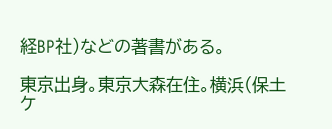経BP社)などの著書がある。

東京出身。東京大森在住。横浜(保土ケ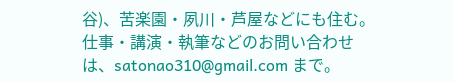谷)、苦楽園・夙川・芦屋などにも住む。
仕事・講演・執筆などのお問い合わせは、satonao310@gmail.com まで。